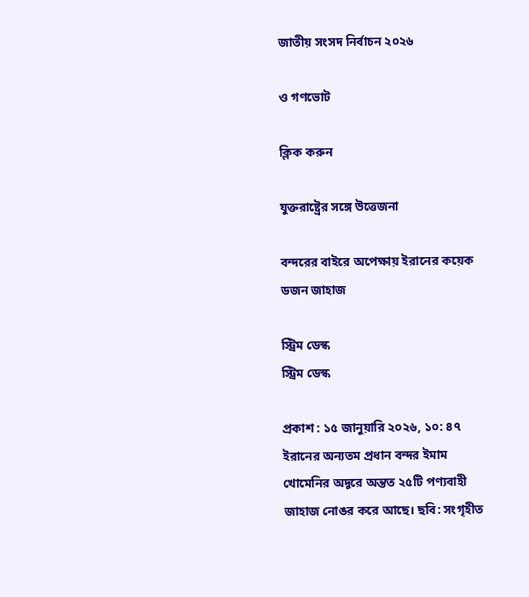জাতীয় সংসদ নির্বাচন ২০২৬

ও গণভোট

ক্লিক করুন

যুক্তরাষ্ট্রের সঙ্গে উত্তেজনা

বন্দরের বাইরে অপেক্ষায় ইরানের কয়েক ডজন জাহাজ

স্ট্রিম ডেস্ক
স্ট্রিম ডেস্ক

প্রকাশ : ১৫ জানুয়ারি ২০২৬, ১০: ৪৭
ইরানের অন্যতম প্রধান বন্দর ইমাম খোমেনির অদূরে অন্তত ২৫টি পণ্যবাহী জাহাজ নোঙর করে আছে। ছবি: সংগৃহীত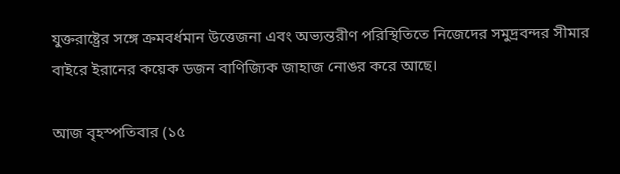যুক্তরাষ্ট্রের সঙ্গে ক্রমবর্ধমান উত্তেজনা এবং অভ্যন্তরীণ পরিস্থিতিতে নিজেদের সমুদ্রবন্দর সীমার বাইরে ইরানের কয়েক ডজন বাণিজ্যিক জাহাজ নোঙর করে আছে।

আজ বৃহস্পতিবার (১৫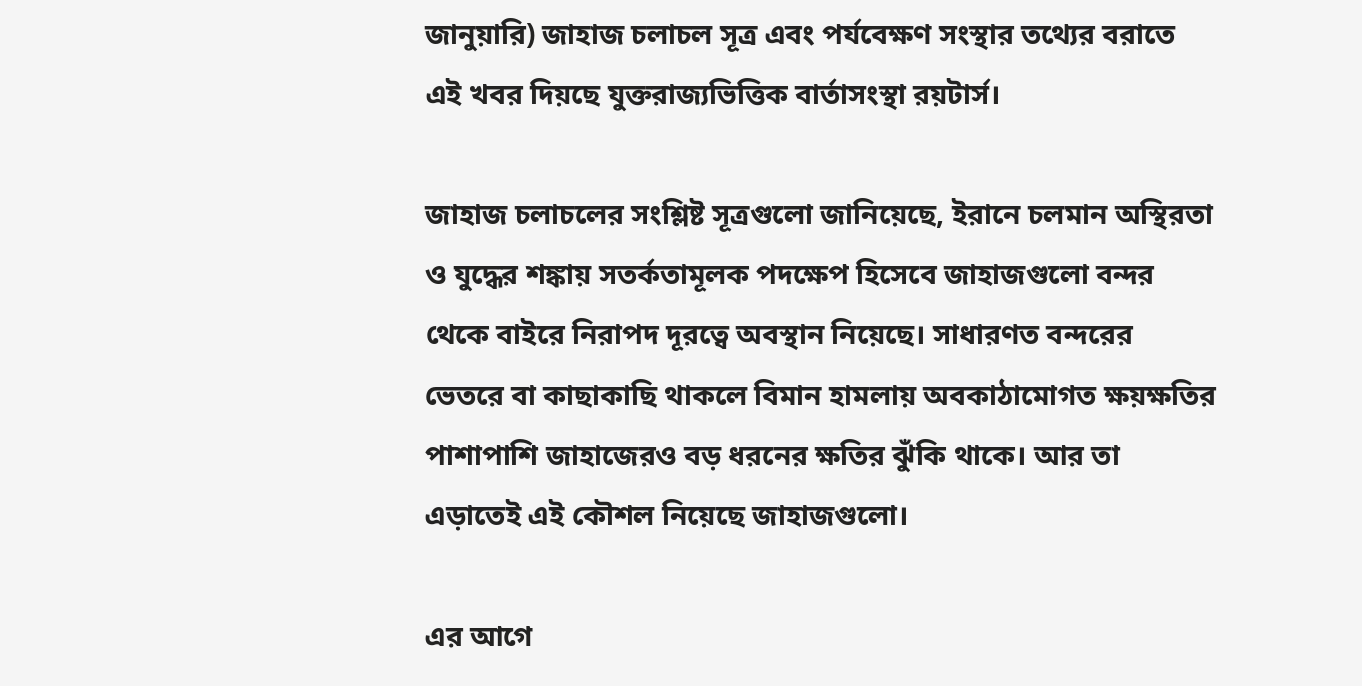জানুয়ারি) জাহাজ চলাচল সূত্র এবং পর্যবেক্ষণ সংস্থার তথ্যের বরাতে এই খবর দিয়ছে যুক্তরাজ্যভিত্তিক বার্তাসংস্থা রয়টার্স।

জাহাজ চলাচলের সংশ্লিষ্ট সূত্রগুলো জানিয়েছে, ইরানে চলমান অস্থিরতা ও যুদ্ধের শঙ্কায় সতর্কতামূলক পদক্ষেপ হিসেবে জাহাজগুলো বন্দর থেকে বাইরে নিরাপদ দূরত্বে অবস্থান নিয়েছে। সাধারণত বন্দরের ভেতরে বা কাছাকাছি থাকলে বিমান হামলায় অবকাঠামোগত ক্ষয়ক্ষতির পাশাপাশি জাহাজেরও বড় ধরনের ক্ষতির ঝুঁকি থাকে। আর তা এড়াতেই এই কৌশল নিয়েছে জাহাজগুলো।

এর আগে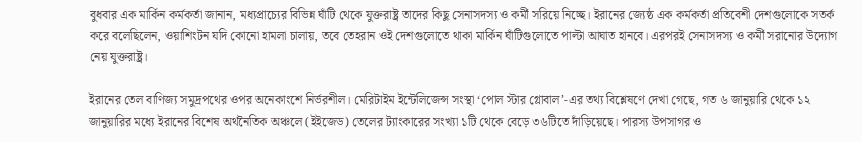বুধবার এক মার্কিন কর্মকর্তা জানান, মধ্যপ্রাচ্যের বিভিন্ন ঘাঁটি থেকে যুক্তরাষ্ট্র তাদের কিছু সেনাসদস্য ও কর্মী সরিয়ে নিচ্ছে। ইরানের জ্যেষ্ঠ এক কর্মকর্তা প্রতিবেশী দেশগুলোকে সতর্ক করে বলেছিলেন, ওয়াশিংটন যদি কোনো হামলা চালায়, তবে তেহরান ওই দেশগুলোতে থাকা মার্কিন ঘাঁটিগুলোতে পাল্টা আঘাত হানবে। এরপরই সেনাসদস্য ও কর্মী সরানোর উদ্যোগ নেয় যুক্তরাষ্ট্র।

ইরানের তেল বাণিজ্য সমুদ্রপথের ওপর অনেকাংশে নির্ভরশীল। মেরিটাইম ইন্টেলিজেন্স সংস্থা ‘পোল স্টার গ্লোবাল’-এর তথ্য বিশ্লেষণে দেখা গেছে, গত ৬ জানুয়ারি থেকে ১২ জানুয়ারির মধ্যে ইরানের বিশেষ অর্থনৈতিক অঞ্চলে (ইইজেড) তেলের ট্যাংকারের সংখ্যা ১টি থেকে বেড়ে ৩৬টিতে দাঁড়িয়েছে। পারস্য উপসাগর ও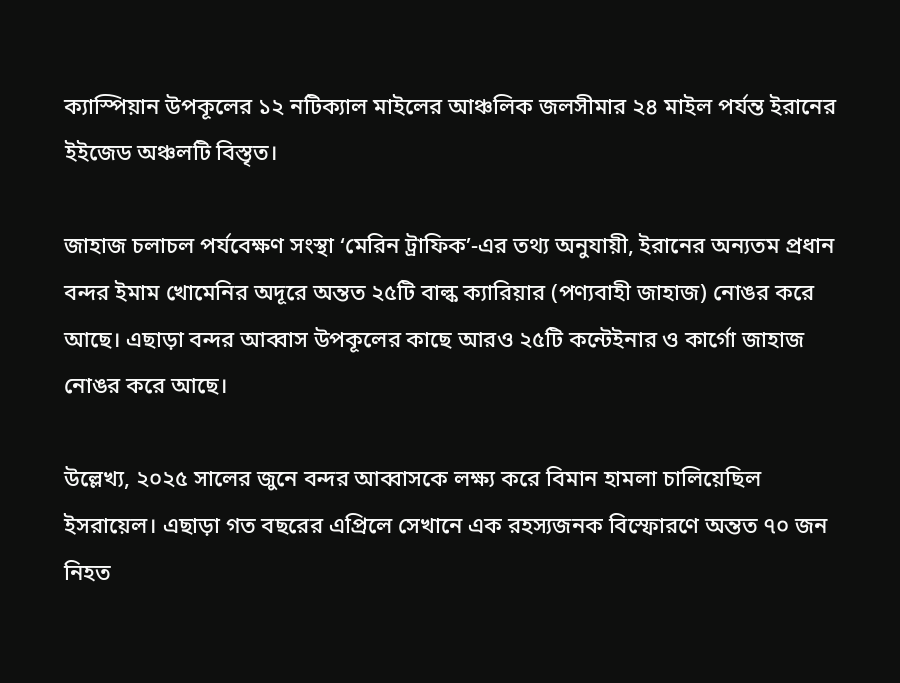ক্যাস্পিয়ান উপকূলের ১২ নটিক্যাল মাইলের আঞ্চলিক জলসীমার ২৪ মাইল পর্যন্ত ইরানের ইইজেড অঞ্চলটি বিস্তৃত।

জাহাজ চলাচল পর্যবেক্ষণ সংস্থা ‘মেরিন ট্রাফিক’-এর তথ্য অনুযায়ী, ইরানের অন্যতম প্রধান বন্দর ইমাম খোমেনির অদূরে অন্তত ২৫টি বাল্ক ক্যারিয়ার (পণ্যবাহী জাহাজ) নোঙর করে আছে। এছাড়া বন্দর আব্বাস উপকূলের কাছে আরও ২৫টি কন্টেইনার ও কার্গো জাহাজ নোঙর করে আছে।

উল্লেখ্য, ২০২৫ সালের জুনে বন্দর আব্বাসকে লক্ষ্য করে বিমান হামলা চালিয়েছিল ইসরায়েল। এছাড়া গত বছরের এপ্রিলে সেখানে এক রহস্যজনক বিস্ফোরণে অন্তত ৭০ জন নিহত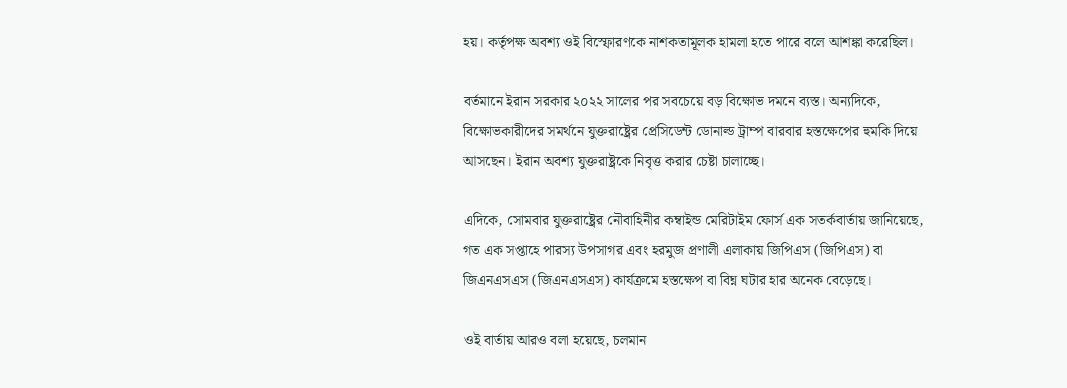হয়। কর্তৃপক্ষ অবশ্য ওই বিস্ফোরণকে নাশকতামূলক হামলা হতে পারে বলে আশঙ্কা করেছিল।

বর্তমানে ইরান সরকার ২০২২ সালের পর সবচেয়ে বড় বিক্ষোভ দমনে ব্যস্ত। অন্যদিকে, বিক্ষোভকারীদের সমর্থনে যুক্তরাষ্ট্রের প্রেসিডেন্ট ডোনাল্ড ট্রাম্প বারবার হস্তক্ষেপের হুমকি দিয়ে আসছেন। ইরান অবশ্য যুক্তরাষ্ট্রকে নিবৃত্ত করার চেষ্টা চালাচ্ছে।

এদিকে, সোমবার যুক্তরাষ্ট্রের নৌবাহিনীর কম্বাইন্ড মেরিটাইম ফোর্স এক সতর্কবার্তায় জানিয়েছে, গত এক সপ্তাহে পারস্য উপসাগর এবং হরমুজ প্রণালী এলাকায় জিপিএস (জিপিএস) বা জিএনএসএস (জিএনএসএস) কার্যক্রমে হস্তক্ষেপ বা বিঘ্ন ঘটার হার অনেক বেড়েছে।

ওই বার্তায় আরও বলা হয়েছে, চলমান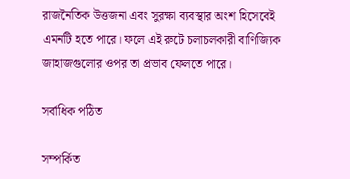রাজনৈতিক উত্তজনা এবং সুরক্ষা ব্যবস্থার অংশ হিসেবেই এমনটি হতে পারে। ফলে এই রুটে চলাচলকারী বাণিজ্যিক জাহাজগুলোর ওপর তা প্রভাব ফেলতে পারে।

সর্বাধিক পঠিত

সম্পর্কিত